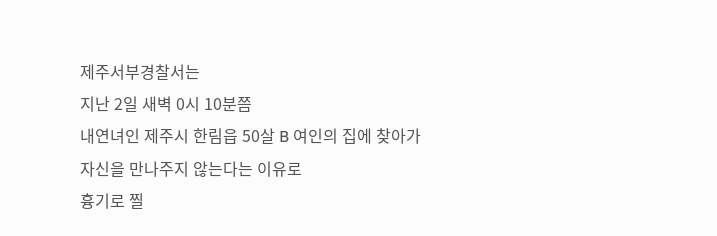제주서부경찰서는
지난 2일 새벽 0시 10분쯤
내연녀인 제주시 한림읍 50살 B 여인의 집에 찾아가
자신을 만나주지 않는다는 이유로
흉기로 찔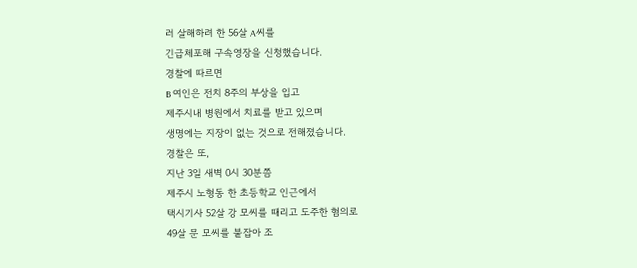러 살해하려 한 56살 A씨를
긴급체포해 구속영장을 신청했습니다.
경찰에 따르면
B 여인은 전치 8주의 부상을 입고
제주시내 병원에서 치료를 받고 있으며
생명에는 지장이 없는 것으로 전해졌습니다.
경찰은 또,
지난 3일 새벽 0시 30분쯤
제주시 노형동 한 초등학교 인근에서
택시기사 52살 강 모씨를 때리고 도주한 혐의로
49살 문 모씨를 붙잡아 조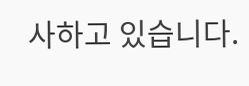사하고 있습니다.